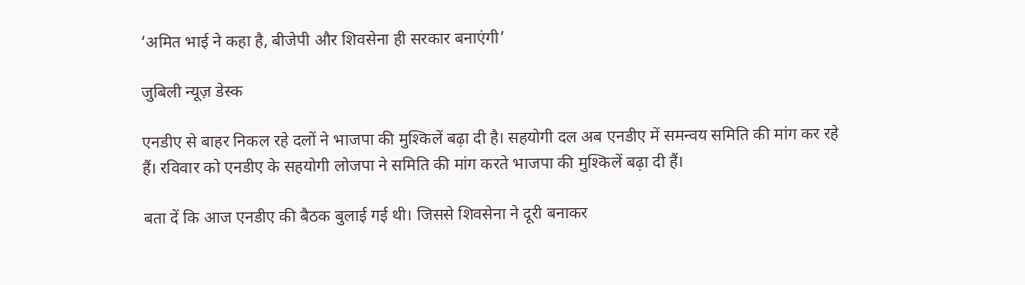‘अमित भाई ने कहा है, बीजेपी और शिवसेना ही सरकार बनाएंगी’

जुबिली न्यूज़ डेस्क

एनडीए से बाहर निकल रहे दलों ने भाजपा की मुश्किलें बढ़ा दी है। सहयोगी दल अब एनडीए में समन्वय समिति की मांग कर रहे हैं। रविवार को एनडीए के सहयोगी लोजपा ने समिति की मांग करते भाजपा की मुश्किलें बढ़ा दी हैं।

बता दें कि आज एनडीए की बैठक बुलाई गई थी। जिससे शिवसेना ने दूरी बनाकर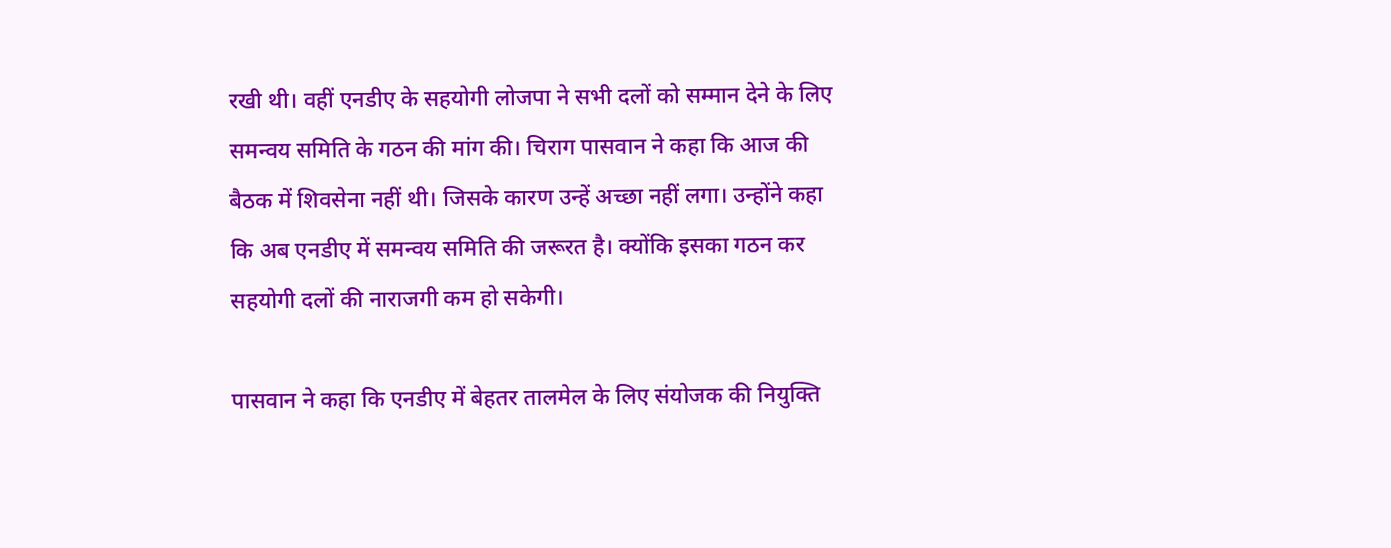रखी थी। वहीं एनडीए के सहयोगी लोजपा ने सभी दलों को सम्मान देने के लिए समन्वय समिति के गठन की मांग की। चिराग पासवान ने कहा कि आज की बैठक में शिवसेना नहीं थी। जिसके कारण उन्हें अच्छा नहीं लगा। उन्होंने कहा कि अब एनडीए में समन्वय समिति की जरूरत है। क्योंकि इसका गठन कर सहयोगी दलों की नाराजगी कम हो सकेगी।

पासवान ने कहा कि एनडीए में बेहतर तालमेल के लिए संयोजक की नियुक्ति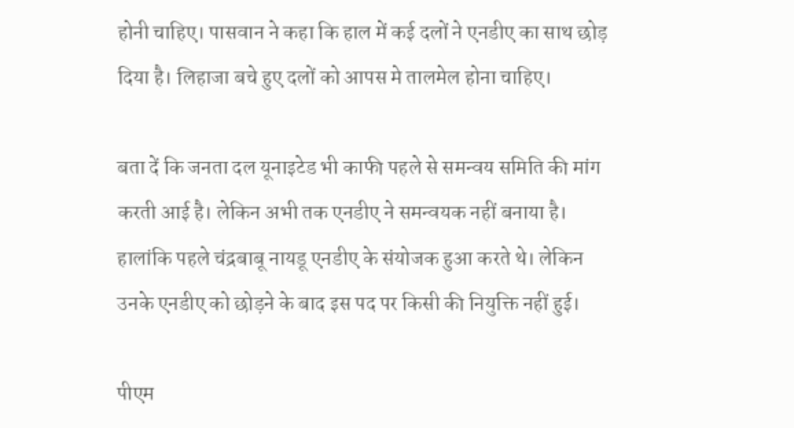होनी चाहिए। पासवान ने कहा कि हाल में कई दलों ने एनडीए का साथ छोड़ दिया है। लिहाजा बचे हुए दलों को आपस मे तालमेल होना चाहिए।

बता दें कि जनता दल यूनाइटेड भी काफी पहले से समन्वय समिति की मांग करती आई है। लेकिन अभी तक एनडीए ने समन्वयक नहीं बनाया है। हालांकि पहले चंद्रबाबू नायडू एनडीए के संयोजक हुआ करते थे। लेकिन उनके एनडीए को छोड़ने के बाद इस पद पर किसी की नियुक्ति नहीं हुई।

पीएम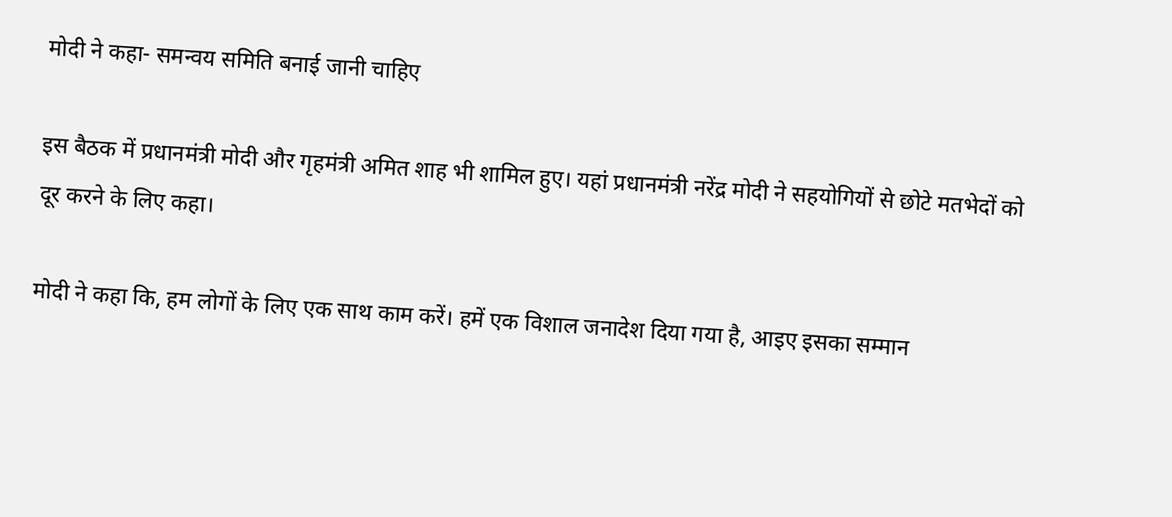मोदी ने कहा- समन्वय समिति बनाई जानी चाहिए

इस बैठक में प्रधानमंत्री मोदी और गृहमंत्री अमित शाह भी शामिल हुए। यहां प्रधानमंत्री नरेंद्र मोदी ने सहयोगियों से छोटे मतभेदों को दूर करने के लिए कहा।

मोदी ने कहा कि, हम लोगों के लिए एक साथ काम करें। हमें एक विशाल जनादेश दिया गया है, आइए इसका सम्मान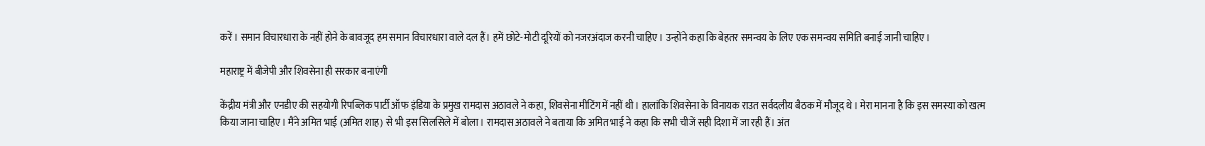करें। समान विचारधारा के नहीं होने के बावजूद हम समान विचारधारा वाले दल हैं। हमें छोटे-मोटी दूरियों को नजरअंदाज करनी चाहिए। उन्होंने कहा कि बेहतर समन्वय के लिए एक समन्वय समिति बनाई जानी चाहिए।

महाराष्ट्र में बीजेपी और शिवसेना ही सरकार बनाएंगी

केंद्रीय मंत्री और एनडीए की सहयोगी रिपब्लिक पार्टी ऑफ इंडिया के प्रमुख रामदास अठावले ने कहा, शिवसेना मीटिंग में नहीं थी। हालांकि शिवसेना के विनायक राउत सर्वदलीय बैठक में मौजूद थे। मेरा मानना है कि इस समस्या को खत्म किया जाना चाहिए। मैंने अमित भाई (अमित शाह) से भी इस सिलसिले में बोला। रामदास अठावले ने बताया कि अमित भाई ने कहा कि सभी चीजें सही दिशा में जा रही हैं। अंत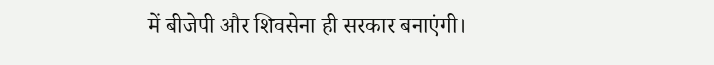में बीजेपी और शिवसेना ही सरकार बनाएंगी।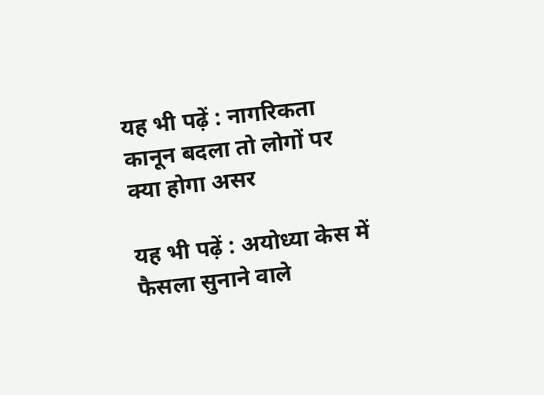यह भी पढ़ें : नागरिकता कानून बदला तो लोगों पर क्या होगा असर

यह भी पढ़ें : अयोध्या केस में फैसला सुनाने वाले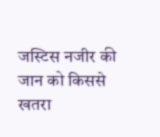जस्टिस नजीर की जान को किससे खतरा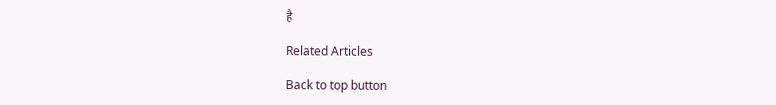है

Related Articles

Back to top button